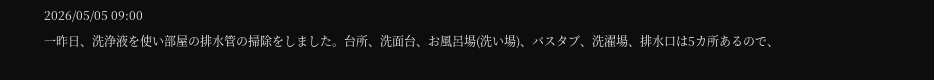2026/05/05 09:00
一昨日、洗浄液を使い部屋の排水管の掃除をしました。台所、洗面台、お風呂場(洗い場)、バスタブ、洗濯場、排水口は5カ所あるので、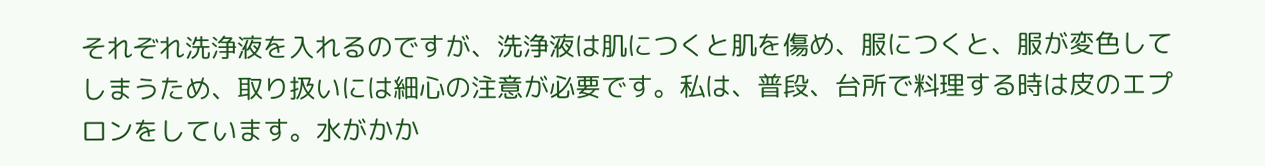それぞれ洗浄液を入れるのですが、洗浄液は肌につくと肌を傷め、服につくと、服が変色してしまうため、取り扱いには細心の注意が必要です。私は、普段、台所で料理する時は皮のエプロンをしています。水がかか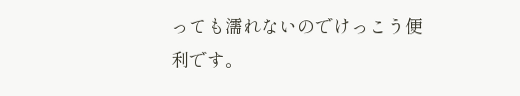っても濡れないのでけっこう便利です。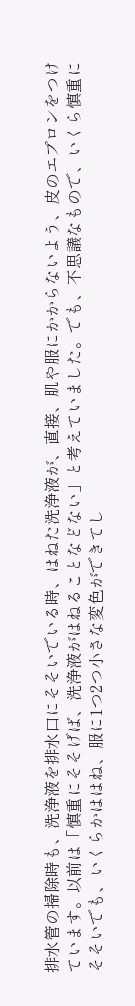排水管の掃除時も、洗浄液を排水口にそそいでいる時、はねた洗浄液が、直接、肌や服にかからないよう、皮のエプロンをつけています。以前は「慎重にそそげば、洗浄液がはねることなどない」と考えていました。でも、不思議なもので、いくら慎重にそそいでも、いくらかははね、服に1つ2つ小さな変色ができてし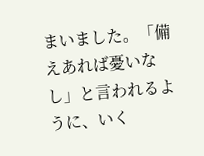まいました。「備えあれば憂いなし」と言われるように、いく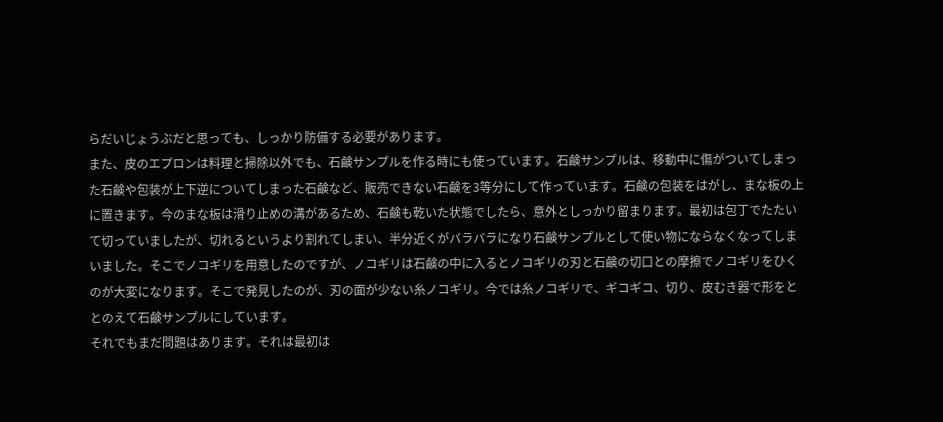らだいじょうぶだと思っても、しっかり防備する必要があります。
また、皮のエプロンは料理と掃除以外でも、石鹸サンプルを作る時にも使っています。石鹸サンプルは、移動中に傷がついてしまった石鹸や包装が上下逆についてしまった石鹸など、販売できない石鹸を3等分にして作っています。石鹸の包装をはがし、まな板の上に置きます。今のまな板は滑り止めの溝があるため、石鹸も乾いた状態でしたら、意外としっかり留まります。最初は包丁でたたいて切っていましたが、切れるというより割れてしまい、半分近くがバラバラになり石鹸サンプルとして使い物にならなくなってしまいました。そこでノコギリを用意したのですが、ノコギリは石鹸の中に入るとノコギリの刃と石鹸の切口との摩擦でノコギリをひくのが大変になります。そこで発見したのが、刃の面が少ない糸ノコギリ。今では糸ノコギリで、ギコギコ、切り、皮むき器で形をととのえて石鹸サンプルにしています。
それでもまだ問題はあります。それは最初は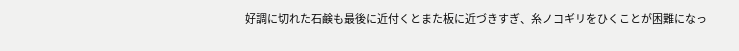好調に切れた石鹸も最後に近付くとまた板に近づきすぎ、糸ノコギリをひくことが困難になっ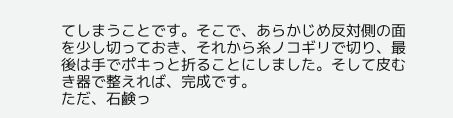てしまうことです。そこで、あらかじめ反対側の面を少し切っておき、それから糸ノコギリで切り、最後は手でポキっと折ることにしました。そして皮むき器で整えれば、完成です。
ただ、石鹸っ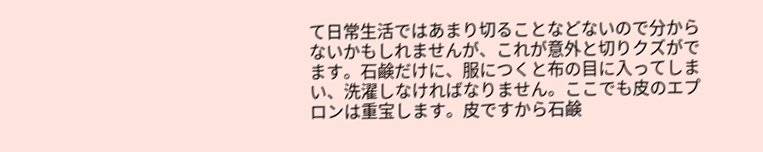て日常生活ではあまり切ることなどないので分からないかもしれませんが、これが意外と切りクズがでます。石鹸だけに、服につくと布の目に入ってしまい、洗濯しなければなりません。ここでも皮のエプロンは重宝します。皮ですから石鹸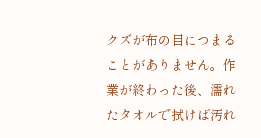クズが布の目につまることがありません。作業が終わった後、濡れたタオルで拭けば汚れ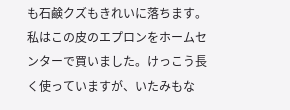も石鹸クズもきれいに落ちます。
私はこの皮のエプロンをホームセンターで買いました。けっこう長く使っていますが、いたみもな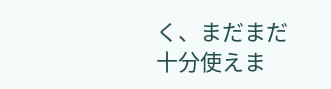く、まだまだ十分使えま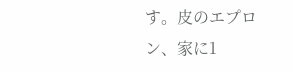す。皮のエプロン、家に1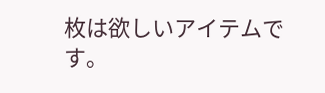枚は欲しいアイテムです。